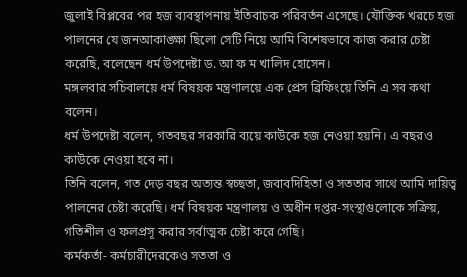জুলাই বিপ্লবের পর হজ ব্যবস্থাপনায় ইতিবাচক পরিবর্তন এসেছে। যৌক্তিক খরচে হজ পালনের যে জনআকাঙ্ক্ষা ছিলো সেটি নিয়ে আমি বিশেষভাবে কাজ করার চেষ্টা করেছি, বলেছেন ধর্ম উপদেষ্টা ড. আ ফ ম খালিদ হোসেন।
মঙ্গলবার সচিবালয়ে ধর্ম বিষয়ক মন্ত্রণালয়ে এক প্রেস ব্রিফিংয়ে তিনি এ সব কথা বলেন।
ধর্ম উপদেষ্টা বলেন, গতবছর সরকারি ব্যয়ে কাউকে হজ নেওয়া হয়নি। এ বছরও কাউকে নেওয়া হবে না।
তিনি বলেন, গত দেড় বছর অত্যন্ত স্বচ্ছতা, জবাবদিহিতা ও সততার সাথে আমি দায়িত্ব পালনের চেষ্টা করেছি। ধর্ম বিষয়ক মন্ত্রণালয় ও অধীন দপ্তর-সংস্থাগুলোকে সক্রিয়, গতিশীল ও ফলপ্রসূ করার সর্বাত্মক চেষ্টা করে গেছি।
কর্মকর্তা- কর্মচারীদেরকেও সততা ও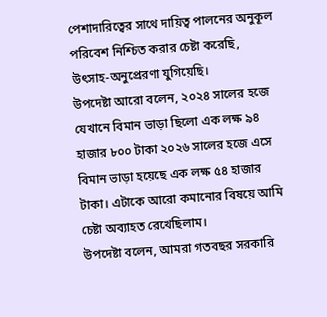পেশাদারিত্বের সাথে দায়িত্ব পালনের অনুকূল পরিবেশ নিশ্চিত করার চেষ্টা করেছি, উৎসাহ-অনুপ্রেরণা যুগিয়েছি।
উপদেষ্টা আরো বলেন, ২০২৪ সালের হজে যেখানে বিমান ভাড়া ছিলো এক লক্ষ ৯৪ হাজার ৮০০ টাকা ২০২৬ সালের হজে এসে বিমান ভাড়া হয়েছে এক লক্ষ ৫৪ হাজার টাকা। এটাকে আরো কমানোর বিষয়ে আমি চেষ্টা অব্যাহত রেখেছিলাম।
উপদেষ্টা বলেন, আমরা গতবছর সরকারি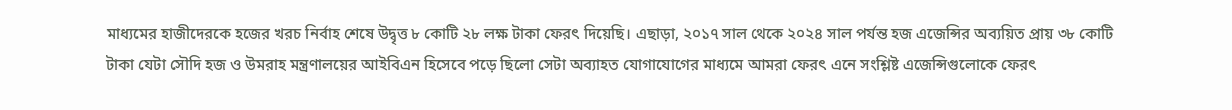মাধ্যমের হাজীদেরকে হজের খরচ নির্বাহ শেষে উদ্বৃত্ত ৮ কোটি ২৮ লক্ষ টাকা ফেরৎ দিয়েছি। এছাড়া, ২০১৭ সাল থেকে ২০২৪ সাল পর্যন্ত হজ এজেন্সির অব্যয়িত প্রায় ৩৮ কোটি টাকা যেটা সৌদি হজ ও উমরাহ মন্ত্রণালয়ের আইবিএন হিসেবে পড়ে ছিলো সেটা অব্যাহত যোগাযোগের মাধ্যমে আমরা ফেরৎ এনে সংশ্লিষ্ট এজেন্সিগুলোকে ফেরৎ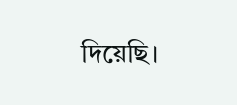দিয়েছি।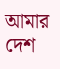আমার দেশ